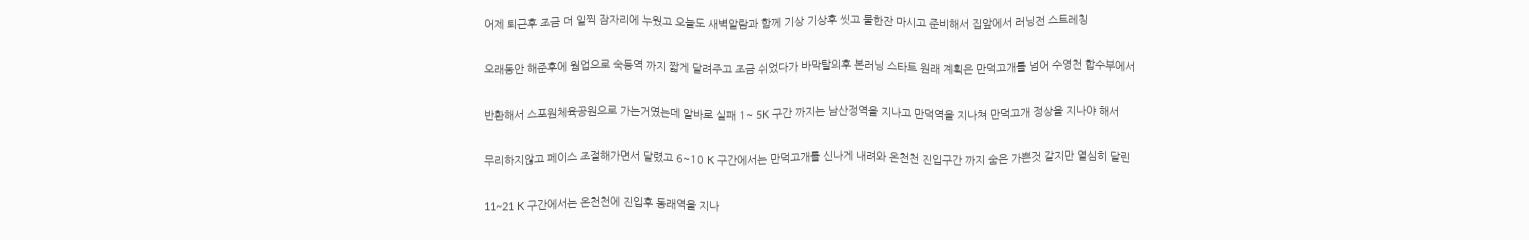어제 퇴근후 조금 더 일찍 잠자리에 누웠고 오늘도 새벽알람과 함께 기상 기상후 씻고 물한잔 마시고 준비해서 집앞에서 러닝전 스트레칭

오래동안 해준후에 웜업으로 숙등역 까지 짧게 달려주고 조금 쉬었다가 바막탈의후 본러닝 스타트 원래 계획은 만덕고개를 넘어 수영천 합수부에서

반환해서 스포원체육공원으로 가는거였는데 알바로 실패 1~ 5K 구간 까지는 남산정역을 지나고 만덕역을 지나쳐 만덕고개 정상을 지나야 해서

무리하지않고 페이스 조절해가면서 달렸고 6~10 K 구간에서는 만덕고개를 신나게 내려와 온천천 진입구간 까지 숨은 가쁜것 같지만 열심히 달린

11~21 K 구간에서는 온천천에 진입후 동래역을 지나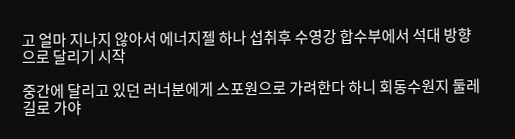고 얼마 지나지 않아서 에너지젤 하나 섭취후 수영강 합수부에서 석대 방향으로 달리기 시작

중간에 달리고 있던 러너분에게 스포원으로 가려한다 하니 회동수원지 둘레길로 가야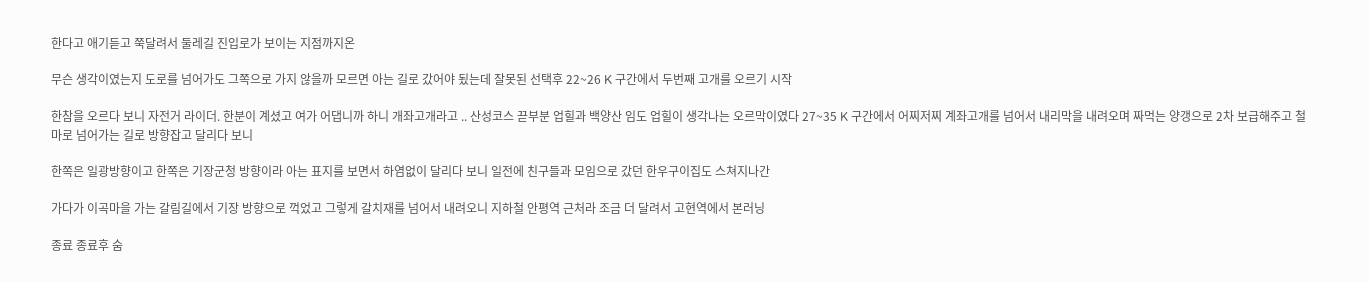한다고 애기듣고 쭉달려서 둘레길 진입로가 보이는 지점까지온

무슨 생각이였는지 도로를 넘어가도 그쪽으로 가지 않을까 모르면 아는 길로 갔어야 됬는데 잘못된 선택후 22~26 K 구간에서 두번째 고개를 오르기 시작

한참을 오르다 보니 자전거 라이더. 한분이 계셨고 여가 어댑니까 하니 개좌고개라고 .. 산성코스 끋부분 업힐과 백양산 임도 업힐이 생각나는 오르막이였다 27~35 K 구간에서 어찌저찌 계좌고개를 넘어서 내리막을 내려오며 짜먹는 양갱으로 2차 보급해주고 철마로 넘어가는 길로 방향잡고 달리다 보니

한쪽은 일광방향이고 한쪽은 기장군청 방향이라 아는 표지를 보면서 하염없이 달리다 보니 일전에 친구들과 모임으로 갔던 한우구이집도 스쳐지나간

가다가 이곡마을 가는 갈림길에서 기장 방향으로 꺽었고 그렇게 갈치재를 넘어서 내려오니 지하철 안평역 근처라 조금 더 달려서 고현역에서 본러닝

종료 종료후 숨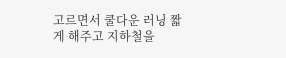고르면서 쿨다운 러닝 짧게 해주고 지하철을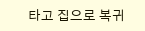타고 집으로 복귀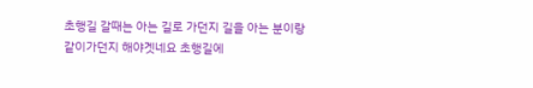초행길 갈때는 아는 길로 가던지 길을 아는 분이랑 같이가던지 해야겟네요 초행길에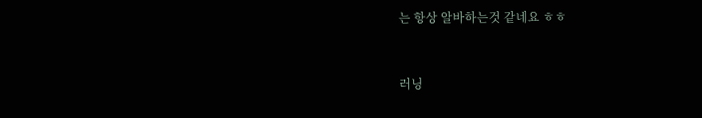는 항상 알바하는것 같네요 ㅎㅎ


러닝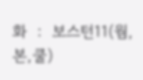화  :  보스턴11(웜,본,쿨)